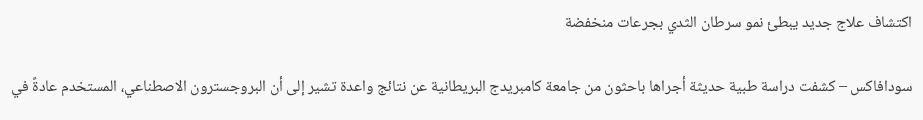اكتشاف علاج جديد يبطئ نمو سرطان الثدي بجرعات منخفضة

سودافاكس – كشفت دراسة طبية حديثة أجراها باحثون من جامعة كامبريدج البريطانية عن نتائج واعدة تشير إلى أن البروجسترون الاصطناعي، المستخدم عادةً في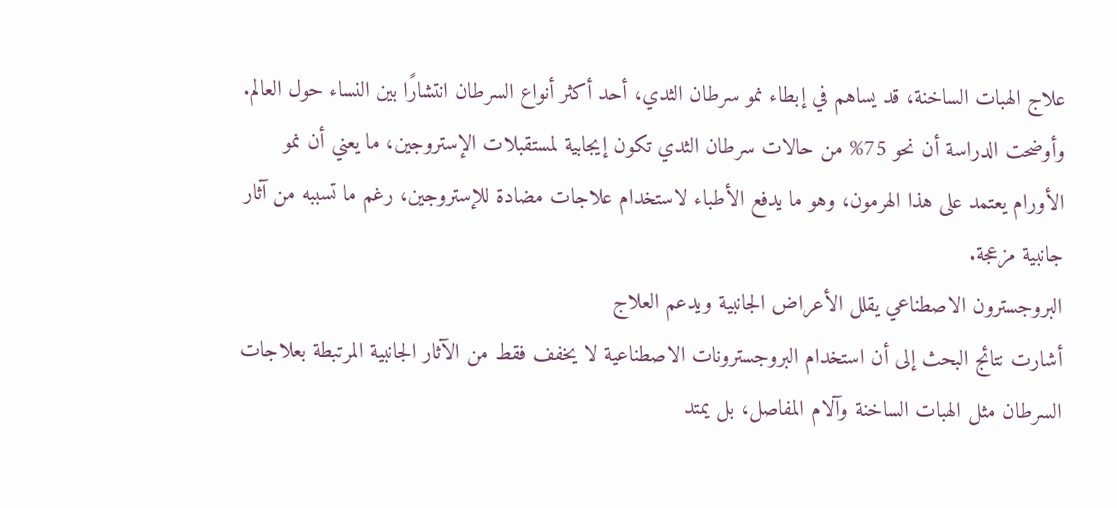علاج الهبات الساخنة، قد يساهم في إبطاء نمو سرطان الثدي، أحد أكثر أنواع السرطان انتشارًا بين النساء حول العالم.
وأوضحت الدراسة أن نحو 75% من حالات سرطان الثدي تكون إيجابية لمستقبلات الإستروجين، ما يعني أن نمو الأورام يعتمد على هذا الهرمون، وهو ما يدفع الأطباء لاستخدام علاجات مضادة للإستروجين، رغم ما تسببه من آثار جانبية مزعجة.
البروجسترون الاصطناعي يقلل الأعراض الجانبية ويدعم العلاج
أشارت نتائج البحث إلى أن استخدام البروجسترونات الاصطناعية لا يخفف فقط من الآثار الجانبية المرتبطة بعلاجات السرطان مثل الهبات الساخنة وآلام المفاصل، بل يمتد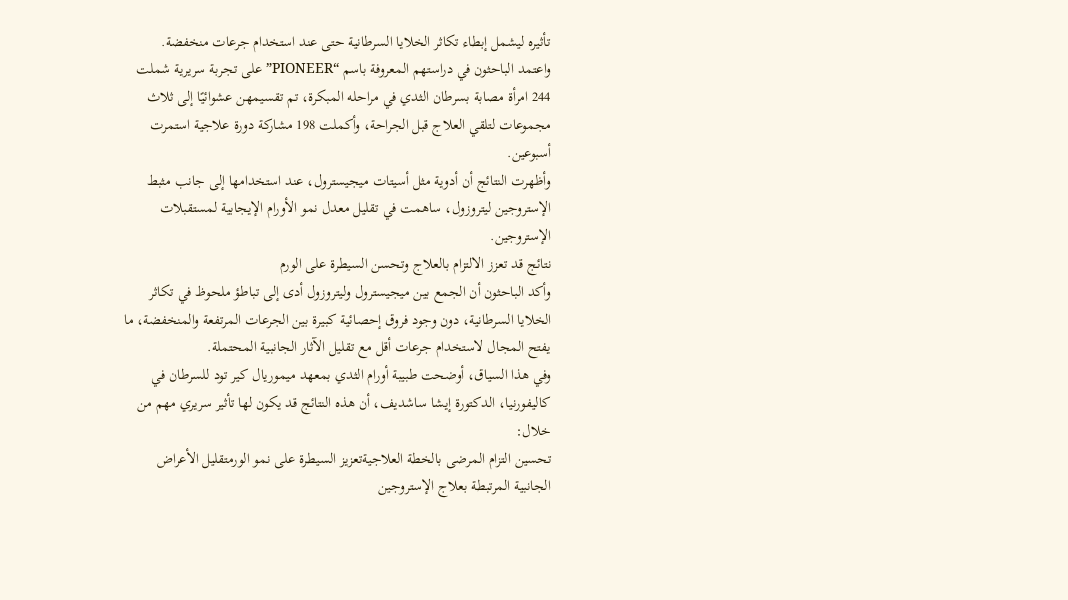تأثيره ليشمل إبطاء تكاثر الخلايا السرطانية حتى عند استخدام جرعات منخفضة.
واعتمد الباحثون في دراستهم المعروفة باسم “PIONEER” على تجربة سريرية شملت 244 امرأة مصابة بسرطان الثدي في مراحله المبكرة، تم تقسيمهن عشوائيًا إلى ثلاث مجموعات لتلقي العلاج قبل الجراحة، وأكملت 198 مشاركة دورة علاجية استمرت أسبوعين.
وأظهرت النتائج أن أدوية مثل أسيتات ميجيسترول، عند استخدامها إلى جانب مثبط الإستروجين ليتروزول، ساهمت في تقليل معدل نمو الأورام الإيجابية لمستقبلات الإستروجين.
نتائج قد تعزز الالتزام بالعلاج وتحسن السيطرة على الورم
وأكد الباحثون أن الجمع بين ميجيسترول وليتروزول أدى إلى تباطؤ ملحوظ في تكاثر الخلايا السرطانية، دون وجود فروق إحصائية كبيرة بين الجرعات المرتفعة والمنخفضة، ما يفتح المجال لاستخدام جرعات أقل مع تقليل الآثار الجانبية المحتملة.
وفي هذا السياق، أوضحت طبيبة أورام الثدي بمعهد ميموريال كير تود للسرطان في كاليفورنيا، الدكتورة إيشا ساشديف، أن هذه النتائج قد يكون لها تأثير سريري مهم من خلال:
تحسين التزام المرضى بالخطة العلاجيةتعزيز السيطرة على نمو الورمتقليل الأعراض الجانبية المرتبطة بعلاج الإستروجين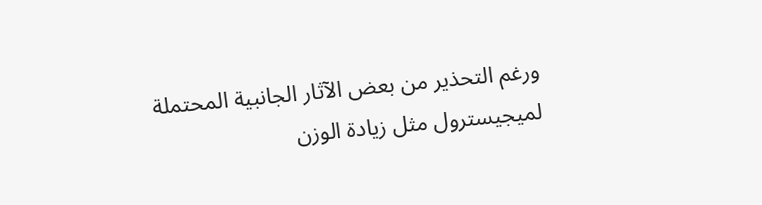ورغم التحذير من بعض الآثار الجانبية المحتملة لميجيسترول مثل زيادة الوزن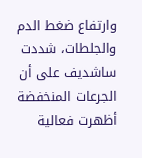وارتفاع ضغط الدم والجلطات، شددت ساشديف على أن الجرعات المنخفضة أظهرت فعالية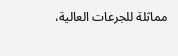مماثلة للجرعات العالية،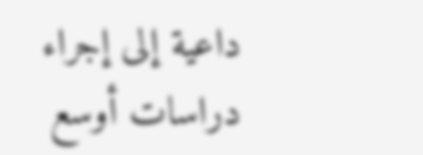داعية إلى إجراء دراسات أوسع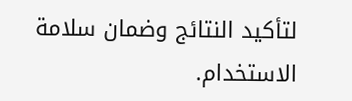لتأكيد النتائج وضمان سلامة الاستخدام.